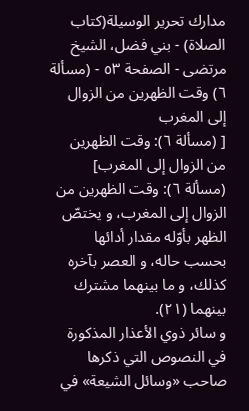مدارك تحرير الوسيلة(كتاب الصلاة) - بني فضل، الشيخ مرتضى - الصفحة ٥٣ - (مسألة ٦) وقت الظهرين من الزوال إلى المغرب
[ (مسألة ٦): وقت الظهرين من الزوال إلى المغرب]
(مسألة ٦): وقت الظهرين من الزوال إلى المغرب، و يختصّ الظهر بأوّله مقدار أدائها بحسب حاله، و العصر بآخره كذلك، و ما بينهما مشترك بينهما (٢١).
و سائر ذوي الأعذار المذكورة في النصوص التي ذكرها صاحب «وسائل الشيعة» في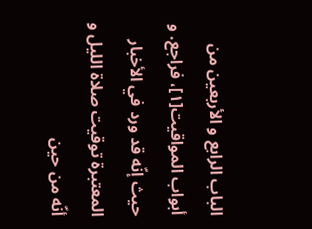الباب الرابع و الأربعين من أبواب المواقيت[١]، فراجع. و حيث إنّه قد ورد في الأخبار المعتبرة توقيت صلاة الليل و أنّه من حين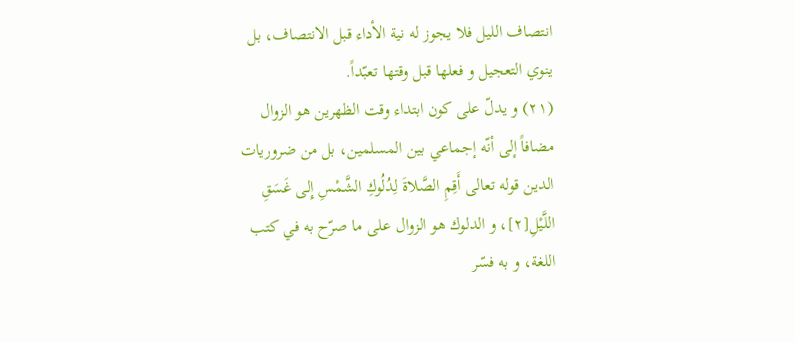انتصاف الليل فلا يجوز له نية الأداء قبل الانتصاف، بل ينوي التعجيل و فعلها قبل وقتها تعبّداً.
(٢١) و يدلّ على كون ابتداء وقت الظهرين هو الزوال مضافاً إلى أنّه إجماعي بين المسلمين، بل من ضروريات الدين قوله تعالى أَقِمِ الصَّلاةَ لِدُلُوكِ الشَّمْسِ إِلى غَسَقِ اللَّيْلِ[٢]، و الدلوك هو الزوال على ما صرّح به في كتب اللغة، و به فسّر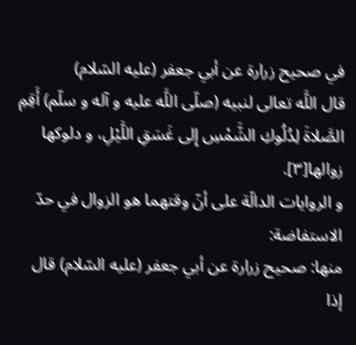في صحيح زرارة عن أبي جعفر (عليه السّلام)
قال اللَّه تعالى لنبيه (صلّى اللَّه عليه و آله و سلّم) أَقِمِ الصَّلاةَ لِدُلُوكِ الشَّمْسِ إِلى غَسَقِ اللَّيْلِ، و دلوكها زوالها[٣].
و الروايات الدالّة على أنّ وقتهما هو الزوال في حدّ الاستفاضة:
منها: صحيح زرارة عن أبي جعفر (عليه السّلام) قال
إذا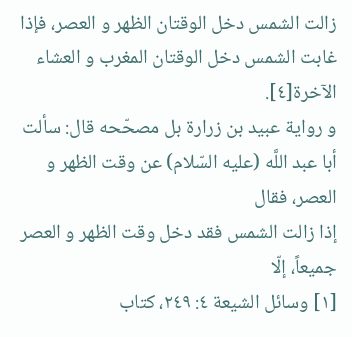زالت الشمس دخل الوقتان الظهر و العصر، فإذا غابت الشمس دخل الوقتان المغرب و العشاء الآخرة[٤].
و رواية عبيد بن زرارة بل مصحّحه قال: سألت أبا عبد اللَّه (عليه السّلام) عن وقت الظهر و العصر، فقال
إذا زالت الشمس فقد دخل وقت الظهر و العصر جميعاً، إلّا
[١] وسائل الشيعة ٤: ٢٤٩، كتاب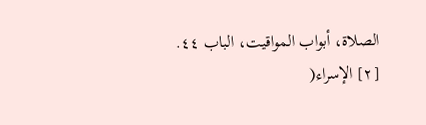الصلاة، أبواب المواقيت، الباب ٤٤.
[٢] الإسراء(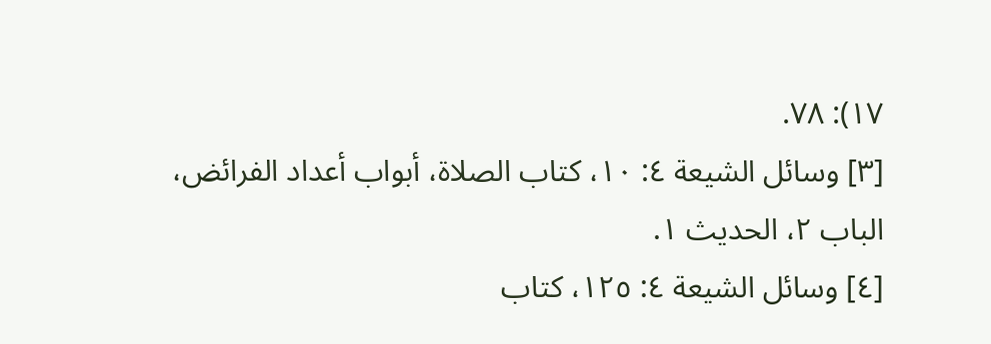١٧): ٧٨.
[٣] وسائل الشيعة ٤: ١٠، كتاب الصلاة، أبواب أعداد الفرائض، الباب ٢، الحديث ١.
[٤] وسائل الشيعة ٤: ١٢٥، كتاب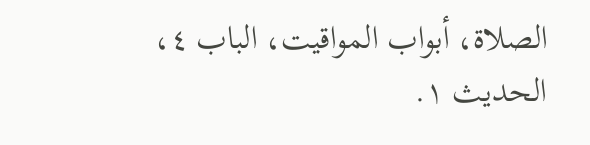الصلاة، أبواب المواقيت، الباب ٤، الحديث ١.